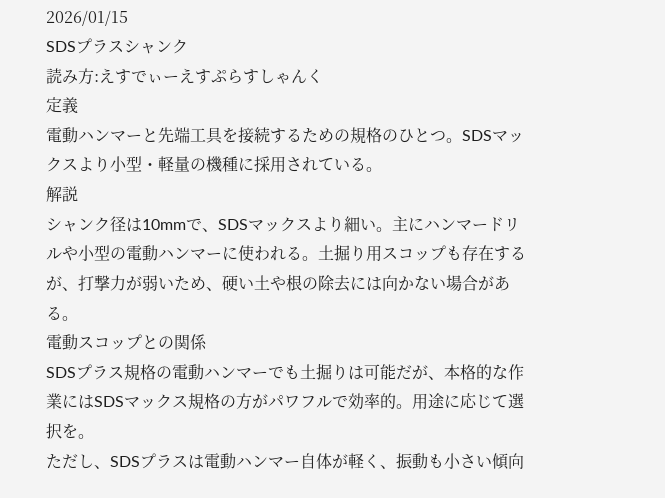2026/01/15
SDSプラスシャンク
読み方:えすでぃーえすぷらすしゃんく
定義
電動ハンマーと先端工具を接続するための規格のひとつ。SDSマックスより小型・軽量の機種に採用されている。
解説
シャンク径は10mmで、SDSマックスより細い。主にハンマードリルや小型の電動ハンマーに使われる。土掘り用スコップも存在するが、打撃力が弱いため、硬い土や根の除去には向かない場合がある。
電動スコップとの関係
SDSプラス規格の電動ハンマーでも土掘りは可能だが、本格的な作業にはSDSマックス規格の方がパワフルで効率的。用途に応じて選択を。
ただし、SDSプラスは電動ハンマー自体が軽く、振動も小さい傾向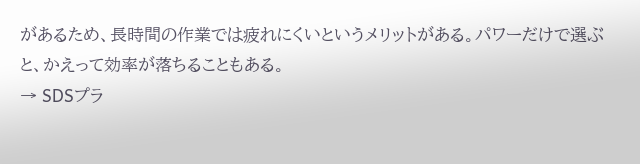があるため、長時間の作業では疲れにくいというメリットがある。パワーだけで選ぶと、かえって効率が落ちることもある。
→ SDSプラ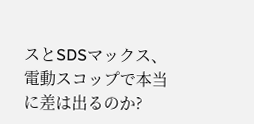スとSDSマックス、電動スコップで本当に差は出るのか?